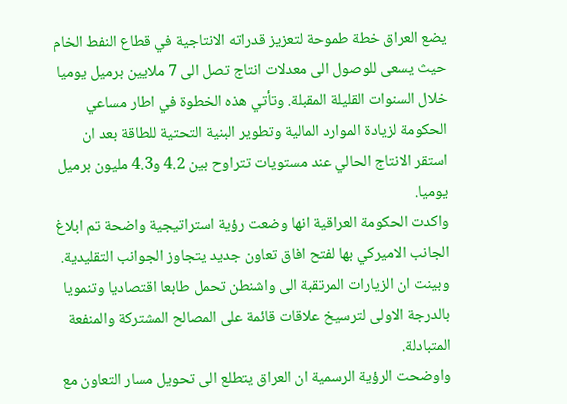يضع العراق خطة طموحة لتعزيز قدراته الانتاجية في قطاع النفط الخام حيث يسعى للوصول الى معدلات انتاج تصل الى 7 ملايين برميل يوميا خلال السنوات القليلة المقبلة. وتأتي هذه الخطوة في اطار مساعي الحكومة لزيادة الموارد المالية وتطوير البنية التحتية للطاقة بعد ان استقر الانتاج الحالي عند مستويات تتراوح بين 4.2 و4.3 مليون برميل يوميا.
واكدت الحكومة العراقية انها وضعت رؤية استراتيجية واضحة تم ابلاغ الجانب الاميركي بها لفتح افاق تعاون جديد يتجاوز الجوانب التقليدية. وبينت ان الزيارات المرتقبة الى واشنطن تحمل طابعا اقتصاديا وتنمويا بالدرجة الاولى لترسيخ علاقات قائمة على المصالح المشتركة والمنفعة المتبادلة.
واوضحت الرؤية الرسمية ان العراق يتطلع الى تحويل مسار التعاون مع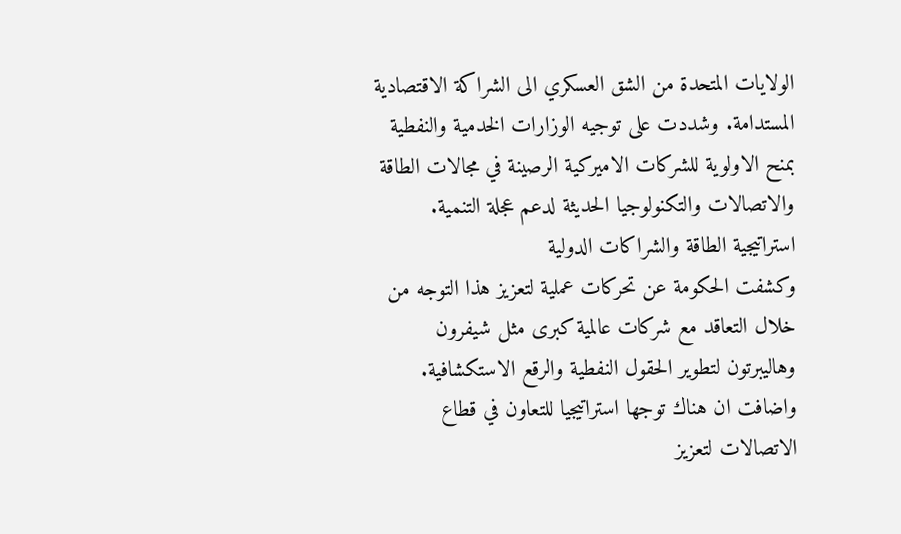الولايات المتحدة من الشق العسكري الى الشراكة الاقتصادية المستدامة. وشددت على توجيه الوزارات الخدمية والنفطية بمنح الاولوية للشركات الاميركية الرصينة في مجالات الطاقة والاتصالات والتكنولوجيا الحديثة لدعم عجلة التنمية.
استراتيجية الطاقة والشراكات الدولية
وكشفت الحكومة عن تحركات عملية لتعزيز هذا التوجه من خلال التعاقد مع شركات عالمية كبرى مثل شيفرون وهاليبرتون لتطوير الحقول النفطية والرقع الاستكشافية. واضافت ان هناك توجها استراتيجيا للتعاون في قطاع الاتصالات لتعزيز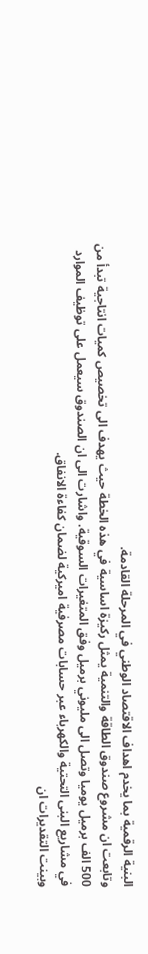البنية الرقمية بما يخدم اهداف الاقتصاد الوطني في المرحلة القادمة.
وتابعت ان مشروع صندوق الطاقة والتنمية يمثل ركيزة اساسية في هذه الخطة حيث يهدف الى تخصيص كميات انتاجية تبدأ من 500 الف برميل يوميا وتصل الى مليوني برميل وفق المتغيرات السوقية. واشارت الى ان الصندوق سيعمل على توظيف الموارد في مشاريع البنى التحتية والكهرباء عبر حسابات مصرفية اميركية لضمان كفاءة الانفاق.
وبينت التقديرات ان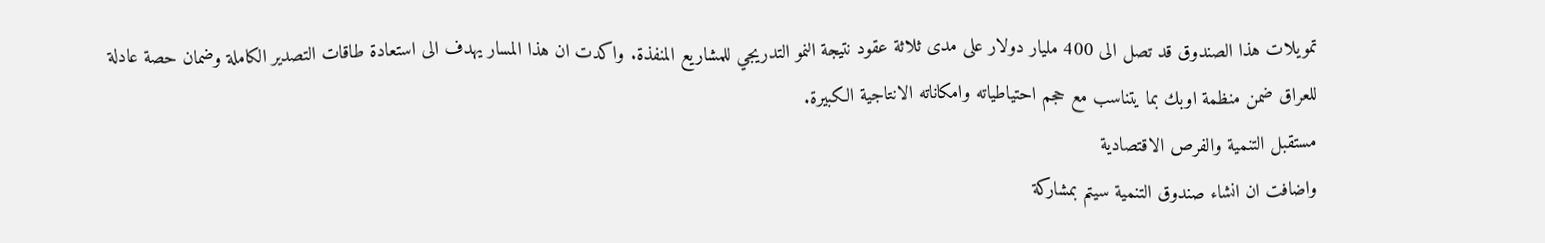تمويلات هذا الصندوق قد تصل الى 400 مليار دولار على مدى ثلاثة عقود نتيجة النمو التدريجي للمشاريع المنفذة. واكدت ان هذا المسار يهدف الى استعادة طاقات التصدير الكاملة وضمان حصة عادلة للعراق ضمن منظمة اوبك بما يتناسب مع حجم احتياطياته وامكاناته الانتاجية الكبيرة.
مستقبل التنمية والفرص الاقتصادية
واضافت ان انشاء صندوق التنمية سيتم بمشاركة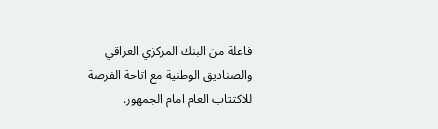فاعلة من البنك المركزي العراقي والصناديق الوطنية مع اتاحة الفرصة للاكتتاب العام امام الجمهور.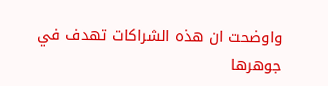واوضحت ان هذه الشراكات تهدف في جوهرها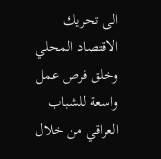الى تحريك الاقتصاد المحلي وخلق فرص عمل واسعة للشباب العراقي من خلال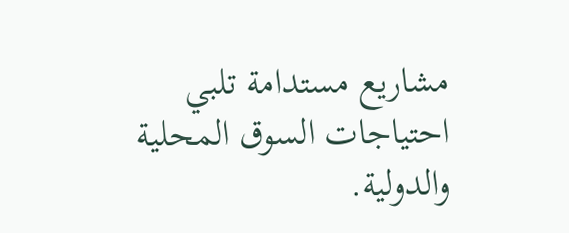مشاريع مستدامة تلبي احتياجات السوق المحلية والدولية.